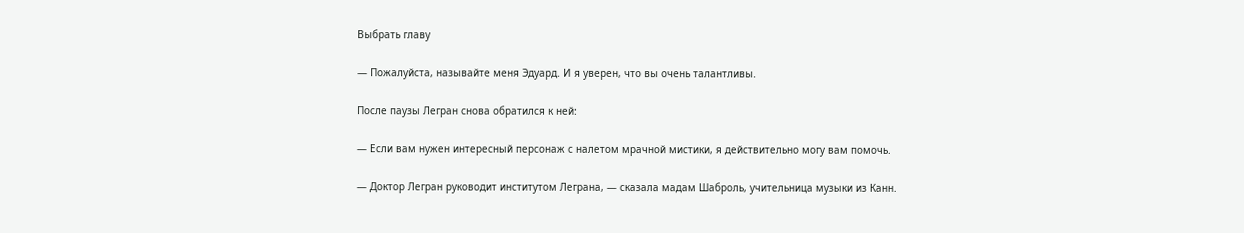Выбрать главу

— Пожалуйста, называйте меня Эдуард. И я уверен, что вы очень талантливы.

После паузы Легран снова обратился к ней:

— Если вам нужен интересный персонаж с налетом мрачной мистики, я действительно могу вам помочь.

— Доктор Легран руководит институтом Леграна, — сказала мадам Шаброль, учительница музыки из Канн.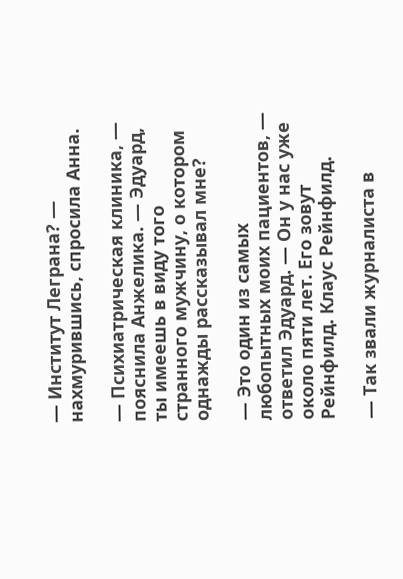— Институт Леграна? — нахмурившись, спросила Анна.

— Психиатрическая клиника, — пояснила Анжелика. — Эдуард, ты имеешь в виду того странного мужчину, о котором однажды рассказывал мне?

— Это один из самых любопытных моих пациентов, — ответил Эдуард. — Он у нас уже около пяти лет. Его зовут Рейнфилд. Клаус Рейнфилд.

— Так звали журналиста в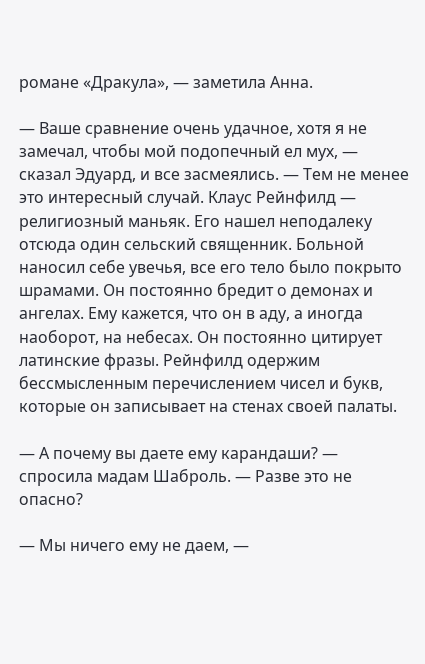романе «Дракула», — заметила Анна.

— Ваше сравнение очень удачное, хотя я не замечал, чтобы мой подопечный ел мух, — сказал Эдуард, и все засмеялись. — Тем не менее это интересный случай. Клаус Рейнфилд — религиозный маньяк. Его нашел неподалеку отсюда один сельский священник. Больной наносил себе увечья, все его тело было покрыто шрамами. Он постоянно бредит о демонах и ангелах. Ему кажется, что он в аду, а иногда наоборот, на небесах. Он постоянно цитирует латинские фразы. Рейнфилд одержим бессмысленным перечислением чисел и букв, которые он записывает на стенах своей палаты.

— А почему вы даете ему карандаши? — спросила мадам Шаброль. — Разве это не опасно?

— Мы ничего ему не даем, —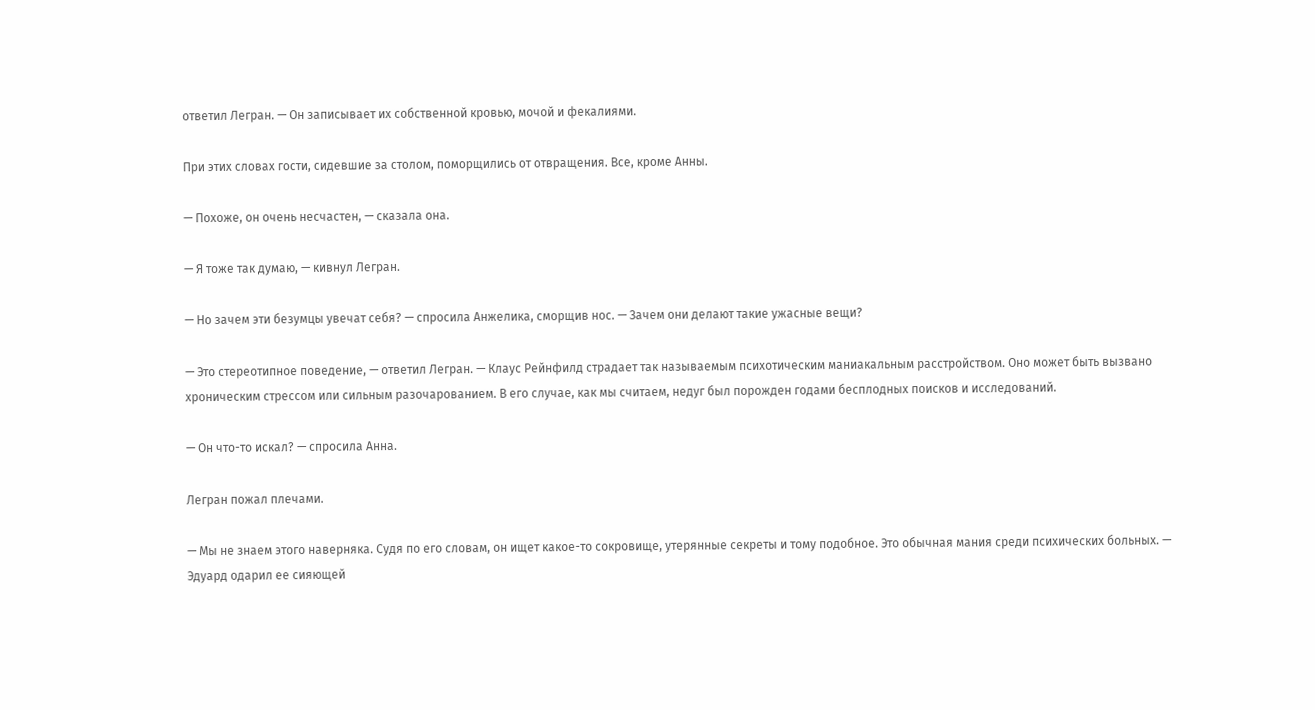ответил Легран. — Он записывает их собственной кровью, мочой и фекалиями.

При этих словах гости, сидевшие за столом, поморщились от отвращения. Все, кроме Анны.

— Похоже, он очень несчастен, — сказала она.

— Я тоже так думаю, — кивнул Легран.

— Но зачем эти безумцы увечат себя? — спросила Анжелика, сморщив нос. — Зачем они делают такие ужасные вещи?

— Это стереотипное поведение, — ответил Легран. — Клаус Рейнфилд страдает так называемым психотическим маниакальным расстройством. Оно может быть вызвано хроническим стрессом или сильным разочарованием. В его случае, как мы считаем, недуг был порожден годами бесплодных поисков и исследований.

— Он что-то искал? — спросила Анна.

Легран пожал плечами.

— Мы не знаем этого наверняка. Судя по его словам, он ищет какое-то сокровище, утерянные секреты и тому подобное. Это обычная мания среди психических больных. — Эдуард одарил ее сияющей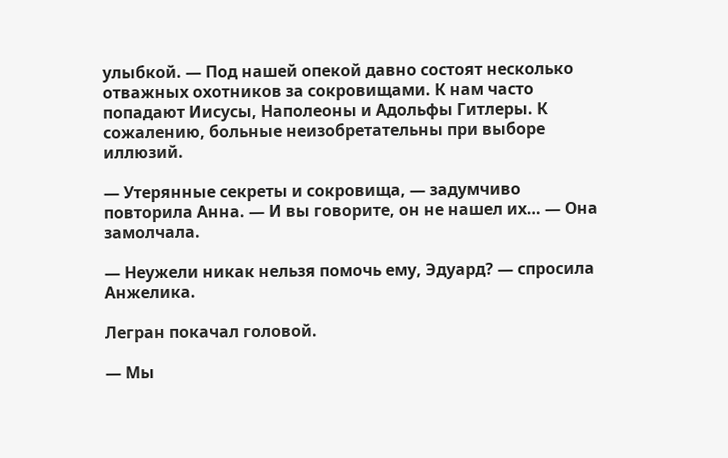улыбкой. — Под нашей опекой давно состоят несколько отважных охотников за сокровищами. К нам часто попадают Иисусы, Наполеоны и Адольфы Гитлеры. К сожалению, больные неизобретательны при выборе иллюзий.

— Утерянные секреты и сокровища, — задумчиво повторила Анна. — И вы говорите, он не нашел их… — Она замолчала.

— Неужели никак нельзя помочь ему, Эдуард? — спросила Анжелика.

Легран покачал головой.

— Мы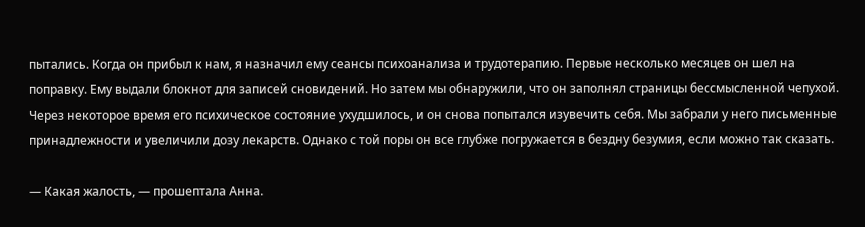пытались. Когда он прибыл к нам, я назначил ему сеансы психоанализа и трудотерапию. Первые несколько месяцев он шел на поправку. Ему выдали блокнот для записей сновидений. Но затем мы обнаружили, что он заполнял страницы бессмысленной чепухой. Через некоторое время его психическое состояние ухудшилось, и он снова попытался изувечить себя. Мы забрали у него письменные принадлежности и увеличили дозу лекарств. Однако с той поры он все глубже погружается в бездну безумия, если можно так сказать.

— Какая жалость, — прошептала Анна.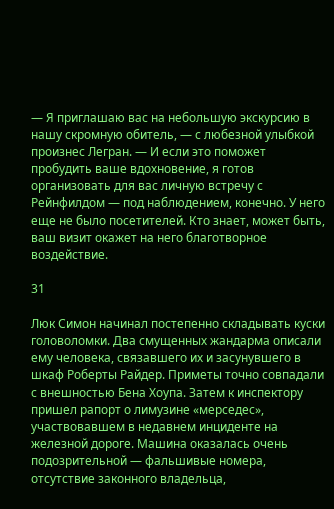— Я приглашаю вас на небольшую экскурсию в нашу скромную обитель, — с любезной улыбкой произнес Легран. — И если это поможет пробудить ваше вдохновение, я готов организовать для вас личную встречу с Рейнфилдом — под наблюдением, конечно. У него еще не было посетителей. Кто знает, может быть, ваш визит окажет на него благотворное воздействие.

31

Люк Симон начинал постепенно складывать куски головоломки. Два смущенных жандарма описали ему человека, связавшего их и засунувшего в шкаф Роберты Райдер. Приметы точно совпадали с внешностью Бена Хоупа. Затем к инспектору пришел рапорт о лимузине «мерседес», участвовавшем в недавнем инциденте на железной дороге. Машина оказалась очень подозрительной — фальшивые номера, отсутствие законного владельца,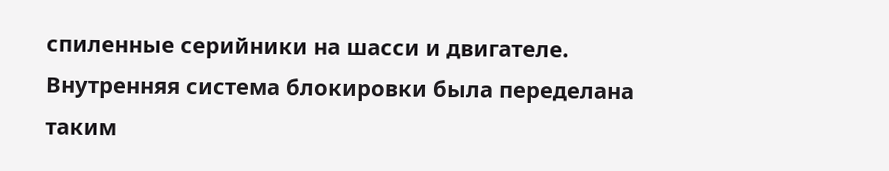спиленные серийники на шасси и двигателе. Внутренняя система блокировки была переделана таким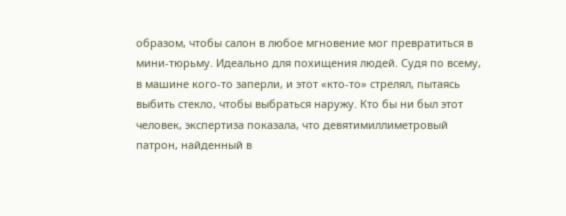образом, чтобы салон в любое мгновение мог превратиться в мини-тюрьму. Идеально для похищения людей. Судя по всему, в машине кого-то заперли, и этот «кто-то» стрелял, пытаясь выбить стекло, чтобы выбраться наружу. Кто бы ни был этот человек, экспертиза показала, что девятимиллиметровый патрон, найденный в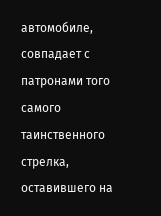автомобиле, совпадает с патронами того самого таинственного стрелка, оставившего на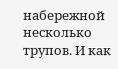набережной несколько трупов. И как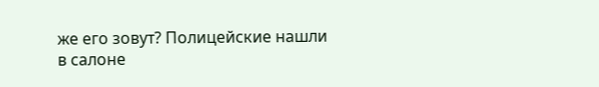же его зовут? Полицейские нашли в салоне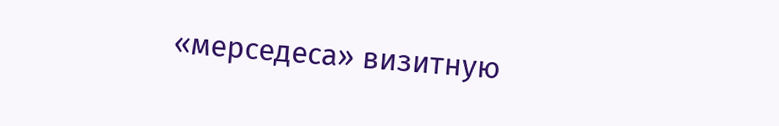«мерседеса» визитную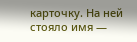карточку. На ней стояло имя —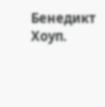Бенедикт Хоуп.